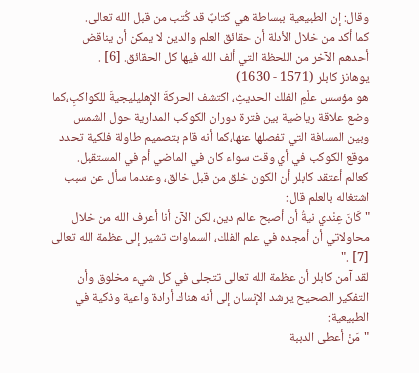وقال: إن الطبيعية ببساطة هي كتابٌ قد كُتب من قبل الله تعالى.
كما أكد من خلال الأدلة أن حقائق العلم والدين لا يمكن أن يناقض أحدهم الآخر من اللحظة التي ألف الله فيها كل الحقائق. [6] .
يوهانز كابلر (1571 - 1630)
هو مؤسس علْمِ الفلك الحديثِ، اكتشف الحركةَ الإهليليجيةَ للكواكبِ،كما وضع علاقة رياضية بين فترة دوران الكوكب المدارية حول الشمس وبين المسافة التي تفصلها عنها،كما أنه قام بتصميم طاولة فلكية تحدد موقع الكوكب في أي وقت سواء كان في الماضي أم في المستقبل.
كعالم أعتقد كابلر أن الكون خلق من قبل خالق، وعندما سأل عن سبب اشتغاله بالعلم قال:
"كَانَ عِنْدي نيةُ أن أصبح عالم دين، لكن الآن أنا أعرف الله من خلال محاولاتي أن أمجده في علم الفلك، السماوات تشير إلى عظمة الله تعالى [7] ."
لقد آمن كابلر أن عظمة الله تعالى تتجلى في كل شيء مخلوق وأن التفكير الصحيح يرشد الإنسان إلى أنه هناك أرادة واعية وذكية في الطبيعية:
"مَنْ أعطى الدببة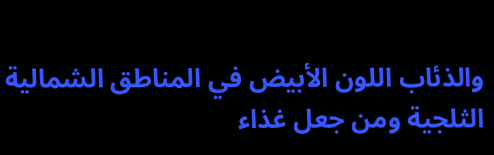والذئاب اللون الأبيض في المناطق الشمالية الثلجية ومن جعل غذاء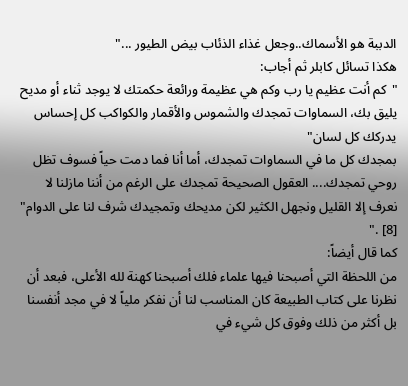الدببة هو الأسماك..وجعل غذاء الذئاب بيض الطيور ..."
هكذا تسائل كابلر ثم أجاب:
"كم أنت عظيم يا رب وكم هي عظيمة ورائعة حكمتك لا يوجد ثناء أو مديح يليق بك، السماوات تمجدك والشموس والأقمار والكواكب كل إحساس يدركك كل لسان"
بمجدك كل ما في السماوات تمجدك، أما أنا فما دمت حياً فسوف تظل روحي تمجدك.... العقول الصحيحة تمجدك على الرغم من أننا مازلنا لا نعرف إلا القليل ونجهل الكثير لكن مديحك وتمجيدك شرف لنا على الدوام" [8] ."
كما قال أيضاً:
من اللحظة التي أصبحنا فيها علماء فلك أصبحنا كهنة لله الأعلى، فبعد أن نظرنا على كتاب الطبيعة كان المناسب لنا أن نفكر ملياً لا في مجد أنفسنا بل أكثر من ذلك وفوق كل شيء في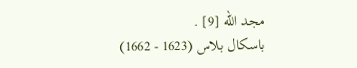مجد الله [9] .
باسكال بلاس (1623 - 1662)